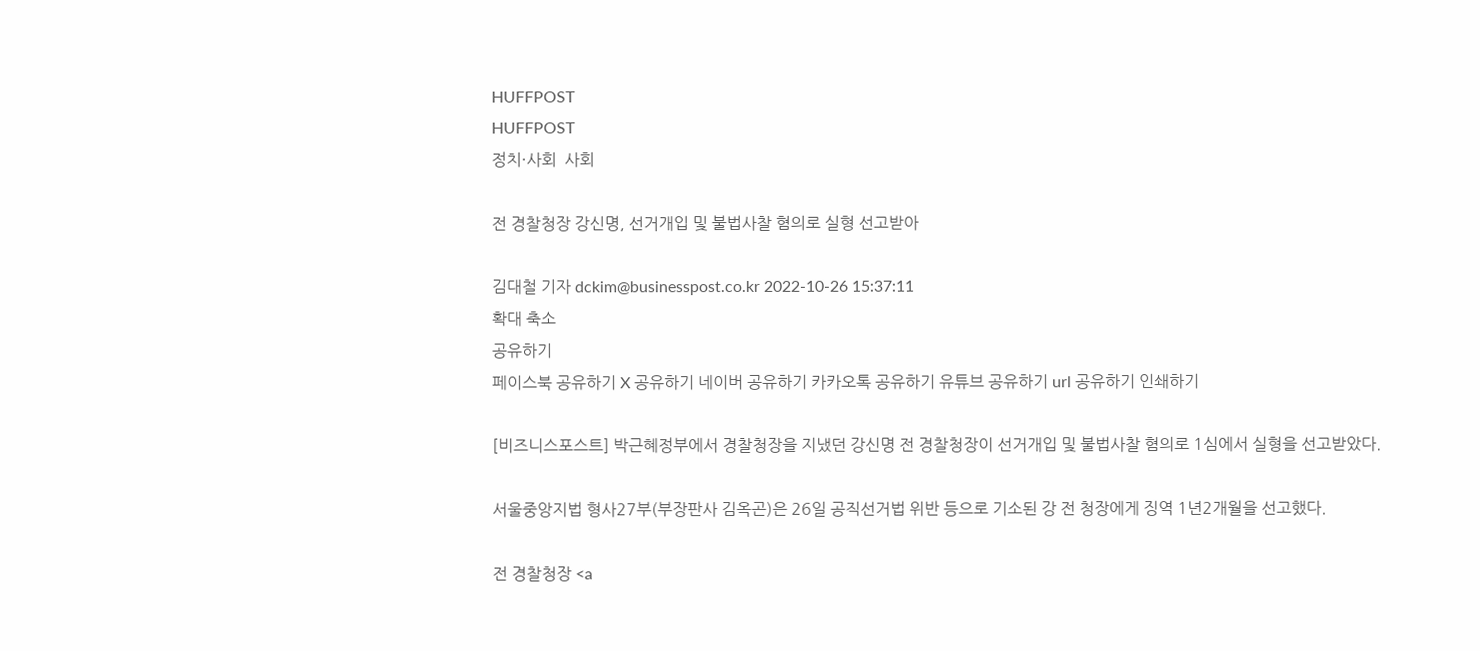HUFFPOST
HUFFPOST
정치·사회  사회

전 경찰청장 강신명, 선거개입 및 불법사찰 혐의로 실형 선고받아

김대철 기자 dckim@businesspost.co.kr 2022-10-26 15:37:11
확대 축소
공유하기
페이스북 공유하기 X 공유하기 네이버 공유하기 카카오톡 공유하기 유튜브 공유하기 url 공유하기 인쇄하기

[비즈니스포스트] 박근혜정부에서 경찰청장을 지냈던 강신명 전 경찰청장이 선거개입 및 불법사찰 혐의로 1심에서 실형을 선고받았다.

서울중앙지법 형사27부(부장판사 김옥곤)은 26일 공직선거법 위반 등으로 기소된 강 전 청장에게 징역 1년2개월을 선고했다.

전 경찰청장 <a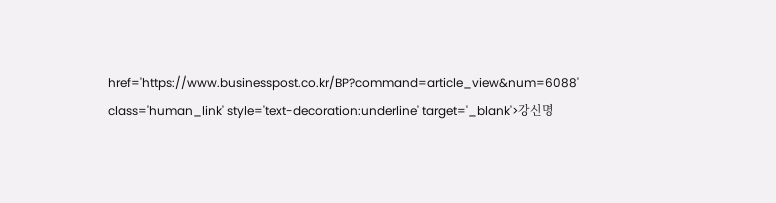href='https://www.businesspost.co.kr/BP?command=article_view&num=6088' class='human_link' style='text-decoration:underline' target='_blank'>강신명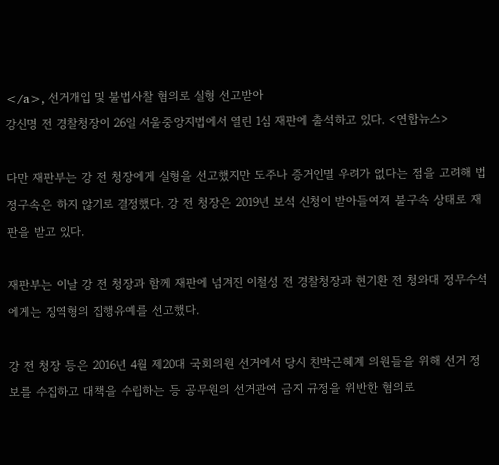</a>, 선거개입 및 불법사찰 혐의로 실형 선고받아
강신명 전 경찰청장이 26일 서울중앙지법에서 열린 1심 재판에 출석하고 있다. <연합뉴스>

다만 재판부는 강 전 청장에게 실형을 선고했지만 도주나 증거인멸 우려가 없다는 점을 고려해 법정구속은 하지 않기로 결정했다. 강 전 청장은 2019년 보석 신청이 받아들여져 불구속 상태로 재판을 받고 있다.

재판부는 이날 강 전 청장과 함께 재판에 넘겨진 이철성 전 경찰청장과 현기환 전 청와대 정무수석에게는 징역형의 집행유예를 선고했다.

강 전 청장 등은 2016년 4월 제20대 국회의원 선거에서 당시 친박근혜계 의원들을 위해 선거 정보를 수집하고 대책을 수립하는 등 공무원의 선거관여 금지 규정을 위반한 혐의로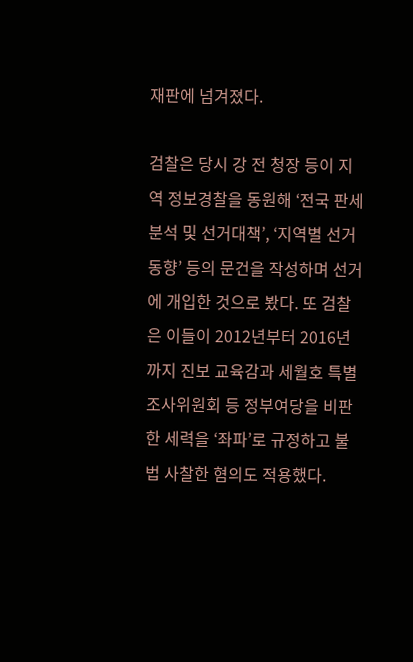재판에 넘겨졌다.

검찰은 당시 강 전 청장 등이 지역 정보경찰을 동원해 ‘전국 판세분석 및 선거대책’, ‘지역별 선거동향’ 등의 문건을 작성하며 선거에 개입한 것으로 봤다. 또 검찰은 이들이 2012년부터 2016년까지 진보 교육감과 세월호 특별조사위원회 등 정부여당을 비판한 세력을 ‘좌파’로 규정하고 불법 사찰한 혐의도 적용했다.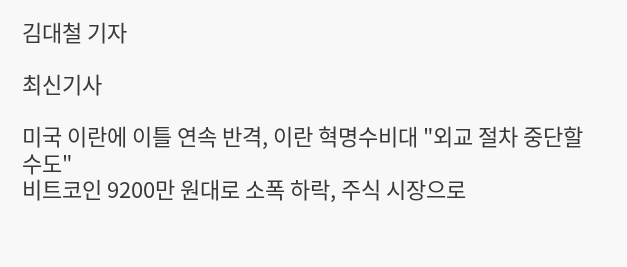김대철 기자

최신기사

미국 이란에 이틀 연속 반격, 이란 혁명수비대 "외교 절차 중단할 수도"
비트코인 9200만 원대로 소폭 하락, 주식 시장으로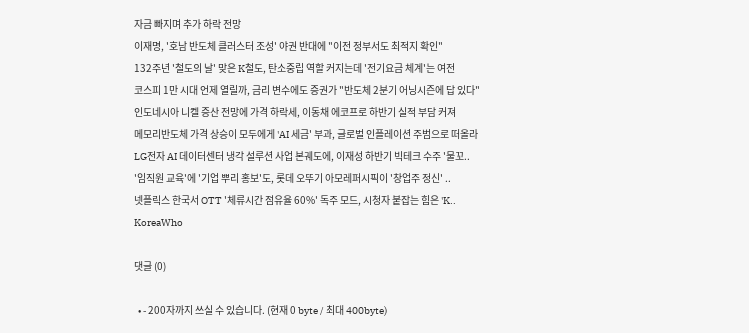자금 빠지며 추가 하락 전망
이재명, '호남 반도체 클러스터 조성' 야권 반대에 "이전 정부서도 최적지 확인"
132주년 '철도의 날' 맞은 K철도, 탄소중립 역할 커지는데 '전기요금 체계'는 여전
코스피 1만 시대 언제 열릴까, 금리 변수에도 증권가 "반도체 2분기 어닝시즌에 답 있다"
인도네시아 니켈 증산 전망에 가격 하락세, 이동채 에코프로 하반기 실적 부담 커져
메모리반도체 가격 상승이 모두에게 'AI 세금' 부과, 글로벌 인플레이션 주범으로 떠올라
LG전자 AI 데이터센터 냉각 설루션 사업 본궤도에, 이재성 하반기 빅테크 수주 '물꼬..
'임직원 교육'에 '기업 뿌리 홍보'도, 롯데 오뚜기 아모레퍼시픽이 '창업주 정신' ..
넷플릭스 한국서 OTT '체류시간 점유율 60%' 독주 모드, 시청자 붙잡는 힘은 'K..
KoreaWho

댓글 (0)

  • - 200자까지 쓰실 수 있습니다. (현재 0 byte / 최대 400byte)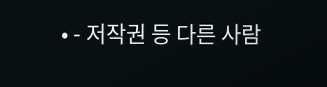• - 저작권 등 다른 사람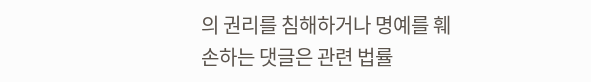의 권리를 침해하거나 명예를 훼손하는 댓글은 관련 법률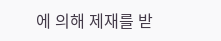에 의해 제재를 받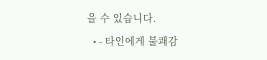을 수 있습니다.
  • - 타인에게 불쾌감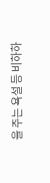을 주는 욕설 등 비하하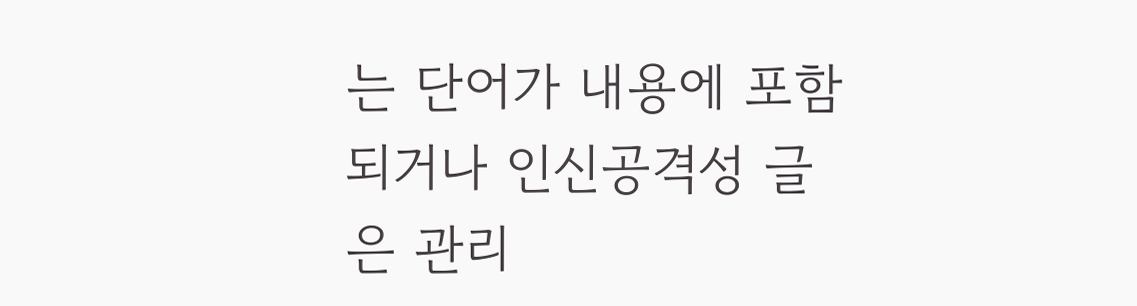는 단어가 내용에 포함되거나 인신공격성 글은 관리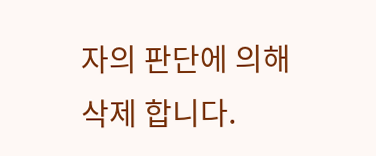자의 판단에 의해 삭제 합니다.